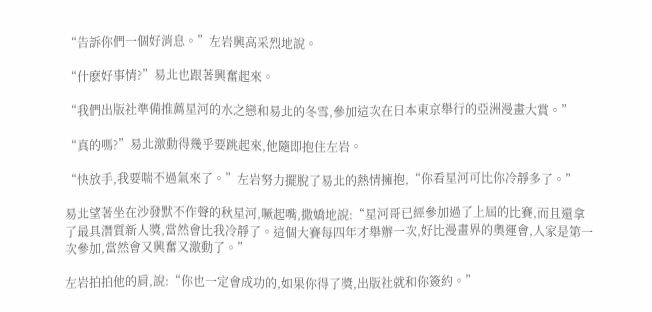“告訴你們一個好消息。”左岩興高采烈地說。

“什麽好事情?”易北也跟著興奮起來。

“我們出版社準備推薦星河的水之戀和易北的冬雪,參加這次在日本東京舉行的亞洲漫畫大賞。”

“真的嗎?”易北激動得幾乎要跳起來,他隨即抱住左岩。

“快放手,我要喘不過氣來了。”左岩努力擺脫了易北的熱情擁抱,“你看星河可比你冷靜多了。”

易北望著坐在沙發默不作聲的秋星河,噘起嘴,撒嬌地說:“星河哥已經參加過了上屆的比賽,而且還拿了最具潛質新人獎,當然會比我冷靜了。這個大賽每四年才舉辦一次,好比漫畫界的奧運會,人家是第一次參加,當然會又興奮又激動了。”

左岩拍拍他的肩,說:“你也一定會成功的,如果你得了獎,出版社就和你簽約。”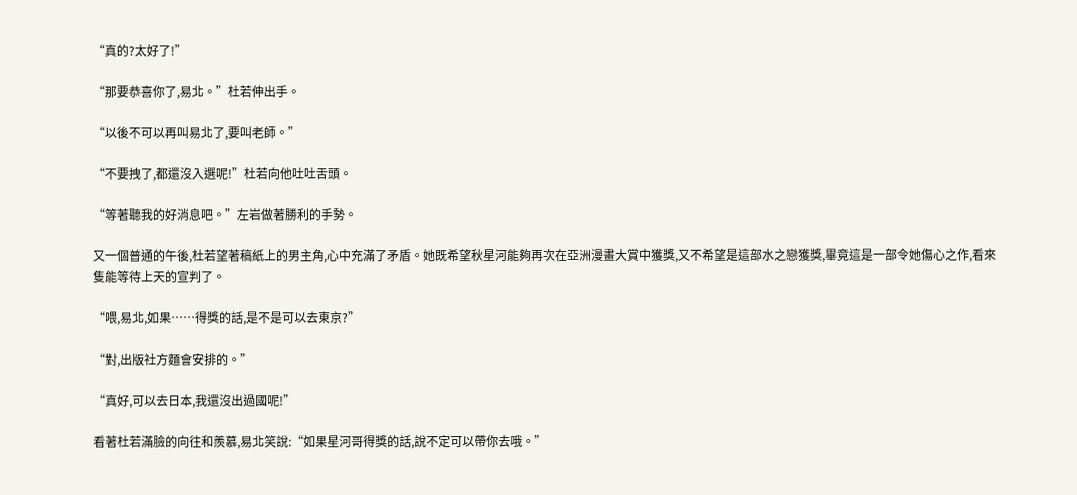“真的?太好了!”

“那要恭喜你了,易北。”杜若伸出手。

“以後不可以再叫易北了,要叫老師。”

“不要拽了,都還沒入選呢!”杜若向他吐吐舌頭。

“等著聽我的好消息吧。”左岩做著勝利的手勢。

又一個普通的午後,杜若望著稿紙上的男主角,心中充滿了矛盾。她既希望秋星河能夠再次在亞洲漫畫大賞中獲獎,又不希望是這部水之戀獲獎,畢竟這是一部令她傷心之作,看來隻能等待上天的宣判了。

“喂,易北,如果……得獎的話,是不是可以去東京?”

“對,出版社方麵會安排的。”

“真好,可以去日本,我還沒出過國呢!”

看著杜若滿臉的向往和羨慕,易北笑說:“如果星河哥得獎的話,說不定可以帶你去哦。”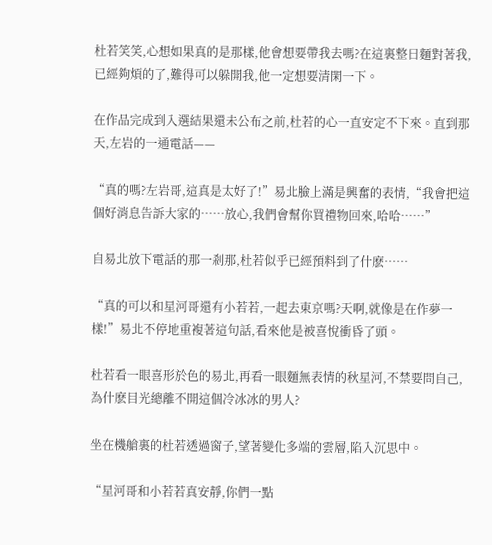杜若笑笑,心想如果真的是那樣,他會想要帶我去嗎?在這裏整日麵對著我,已經夠煩的了,難得可以躲開我,他一定想要清閑一下。

在作品完成到入選結果還未公布之前,杜若的心一直安定不下來。直到那天,左岩的一通電話——

“真的嗎?左岩哥,這真是太好了!”易北臉上滿是興奮的表情,“我會把這個好消息告訴大家的……放心,我們會幫你買禮物回來,哈哈……”

自易北放下電話的那一剎那,杜若似乎已經預料到了什麽……

“真的可以和星河哥還有小若若,一起去東京嗎?天啊,就像是在作夢一樣!”易北不停地重複著這句話,看來他是被喜悅衝昏了頭。

杜若看一眼喜形於色的易北,再看一眼麵無表情的秋星河,不禁要問自己,為什麽目光總離不開這個冷冰冰的男人?

坐在機艙裏的杜若透過窗子,望著變化多端的雲層,陷入沉思中。

“星河哥和小若若真安靜,你們一點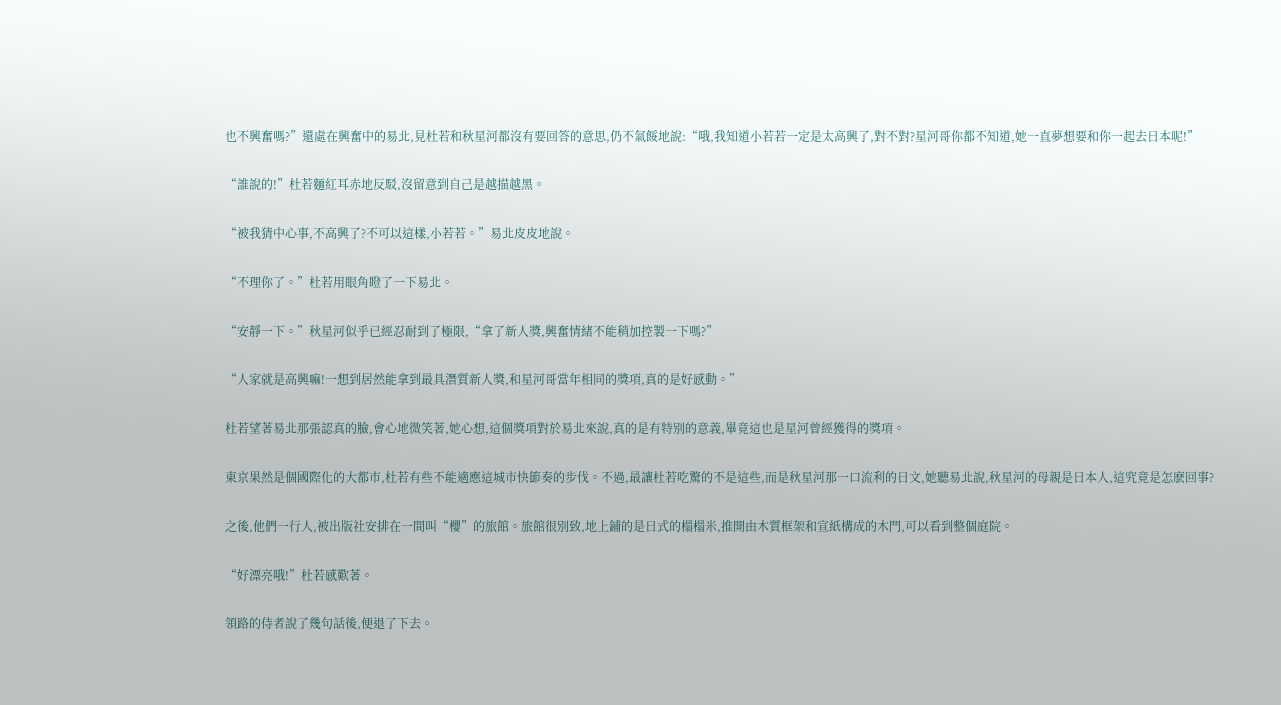也不興奮嗎?”還處在興奮中的易北,見杜若和秋星河都沒有要回答的意思,仍不氣餒地說:“哦,我知道小若若一定是太高興了,對不對?星河哥你都不知道,她一直夢想要和你一起去日本呢!”

“誰說的!”杜若麵紅耳赤地反駁,沒留意到自己是越描越黑。

“被我猜中心事,不高興了?不可以這樣,小若若。”易北皮皮地說。

“不理你了。”杜若用眼角瞪了一下易北。

“安靜一下。”秋星河似乎已經忍耐到了極限,“拿了新人獎,興奮情緒不能稍加控製一下嗎?”

“人家就是高興嘛!一想到居然能拿到最具潛質新人獎,和星河哥當年相同的獎項,真的是好感動。”

杜若望著易北那張認真的臉,會心地微笑著,她心想,這個獎項對於易北來說,真的是有特別的意義,畢竟這也是星河曾經獲得的獎項。

東京果然是個國際化的大都市,杜若有些不能適應這城市快節奏的步伐。不過,最讓杜若吃驚的不是這些,而是秋星河那一口流利的日文,她聽易北說,秋星河的母親是日本人,這究竟是怎麽回事?

之後,他們一行人,被出版社安排在一間叫“櫻”的旅館。旅館很別致,地上鋪的是日式的榻榻米,推開由木質框架和宣紙構成的木門,可以看到整個庭院。

“好漂亮哦!”杜若感歎著。

領路的侍者說了幾句話後,便退了下去。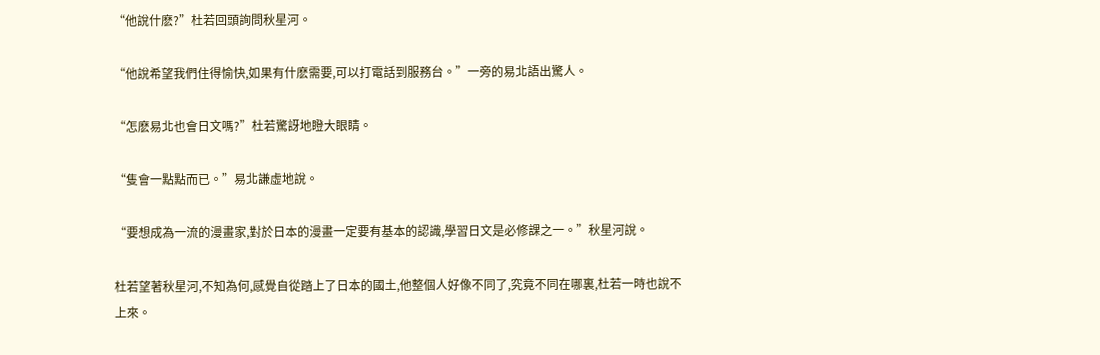“他說什麽?”杜若回頭詢問秋星河。

“他說希望我們住得愉快,如果有什麽需要,可以打電話到服務台。”一旁的易北語出驚人。

“怎麽易北也會日文嗎?”杜若驚訝地瞪大眼睛。

“隻會一點點而已。”易北謙虛地說。

“要想成為一流的漫畫家,對於日本的漫畫一定要有基本的認識,學習日文是必修課之一。”秋星河說。

杜若望著秋星河,不知為何,感覺自從踏上了日本的國土,他整個人好像不同了,究竟不同在哪裏,杜若一時也說不上來。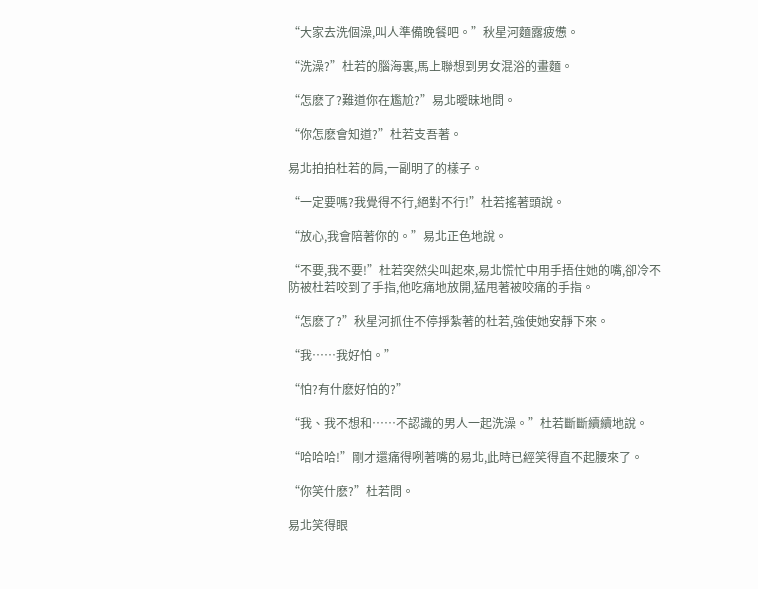“大家去洗個澡,叫人準備晚餐吧。”秋星河麵露疲憊。

“洗澡?”杜若的腦海裏,馬上聯想到男女混浴的畫麵。

“怎麽了?難道你在尷尬?”易北曖昧地問。

“你怎麽會知道?”杜若支吾著。

易北拍拍杜若的肩,一副明了的樣子。

“一定要嗎?我覺得不行,絕對不行!”杜若搖著頭說。

“放心,我會陪著你的。”易北正色地說。

“不要,我不要!”杜若突然尖叫起來,易北慌忙中用手捂住她的嘴,卻冷不防被杜若咬到了手指,他吃痛地放開,猛甩著被咬痛的手指。

“怎麽了?”秋星河抓住不停掙紮著的杜若,強使她安靜下來。

“我……我好怕。”

“怕?有什麽好怕的?”

“我、我不想和……不認識的男人一起洗澡。”杜若斷斷續續地說。

“哈哈哈!”剛才還痛得咧著嘴的易北,此時已經笑得直不起腰來了。

“你笑什麽?”杜若問。

易北笑得眼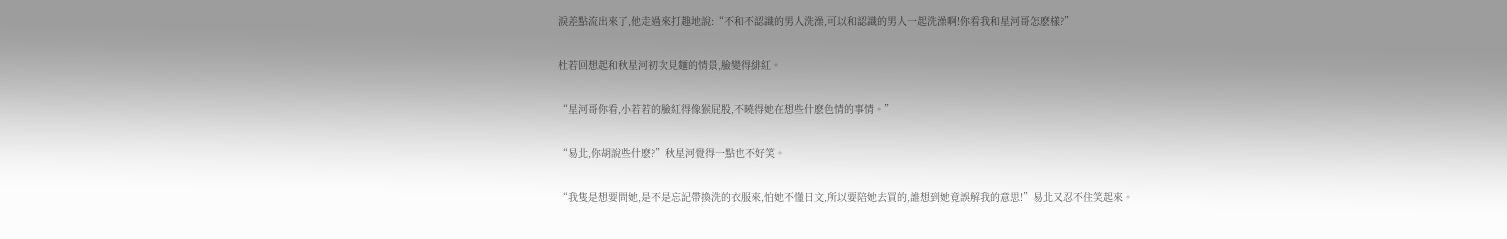淚差點流出來了,他走過來打趣地說:“不和不認識的男人洗澡,可以和認識的男人一起洗澡啊!你看我和星河哥怎麽樣?”

杜若回想起和秋星河初次見麵的情景,臉變得緋紅。

“星河哥你看,小若若的臉紅得像猴屁股,不曉得她在想些什麽色情的事情。”

“易北,你胡說些什麽?”秋星河覺得一點也不好笑。

“我隻是想要問她,是不是忘記帶換洗的衣服來,怕她不懂日文,所以要陪她去買的,誰想到她竟誤解我的意思!”易北又忍不住笑起來。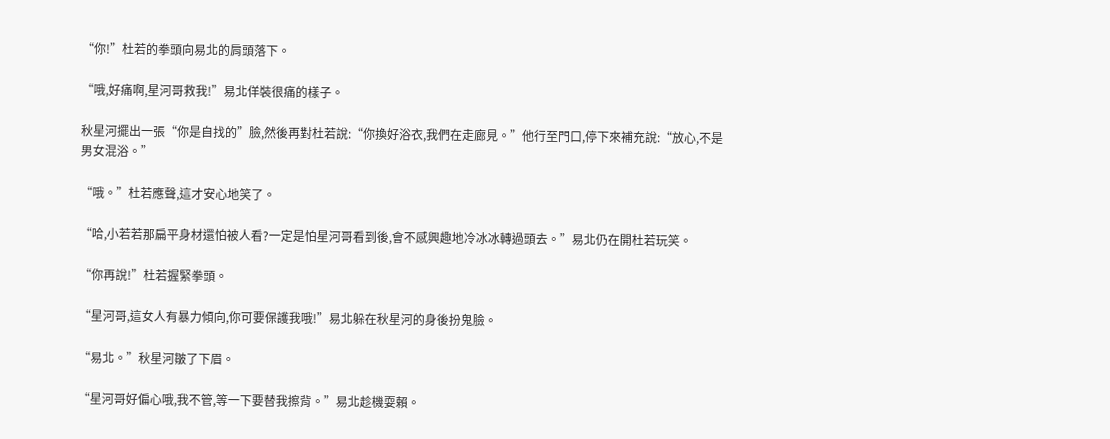“你!”杜若的拳頭向易北的肩頭落下。

“哦,好痛啊,星河哥救我!”易北佯裝很痛的樣子。

秋星河擺出一張“你是自找的”臉,然後再對杜若說:“你換好浴衣,我們在走廊見。”他行至門口,停下來補充說:“放心,不是男女混浴。”

“哦。”杜若應聲,這才安心地笑了。

“哈,小若若那扁平身材還怕被人看?一定是怕星河哥看到後,會不感興趣地冷冰冰轉過頭去。”易北仍在開杜若玩笑。

“你再說!”杜若握緊拳頭。

“星河哥,這女人有暴力傾向,你可要保護我哦!”易北躲在秋星河的身後扮鬼臉。

“易北。”秋星河皺了下眉。

“星河哥好偏心哦,我不管,等一下要替我擦背。”易北趁機耍賴。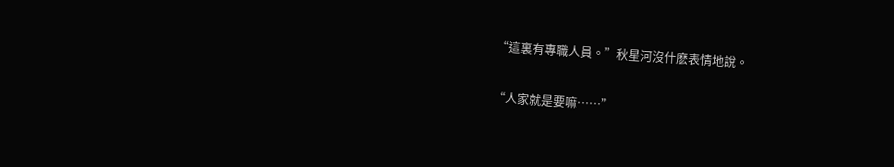“這裏有專職人員。”秋星河沒什麽表情地說。

“人家就是要嘛……”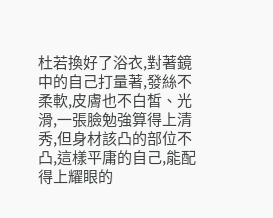杜若換好了浴衣,對著鏡中的自己打量著,發絲不柔軟,皮膚也不白皙、光滑,一張臉勉強算得上清秀,但身材該凸的部位不凸,這樣平庸的自己,能配得上耀眼的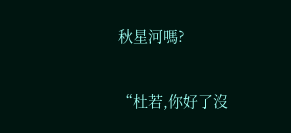秋星河嗎?

“杜若,你好了沒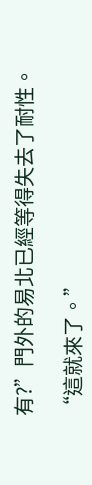有?”門外的易北已經等得失去了耐性。

“這就來了。”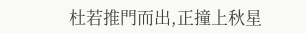杜若推門而出,正撞上秋星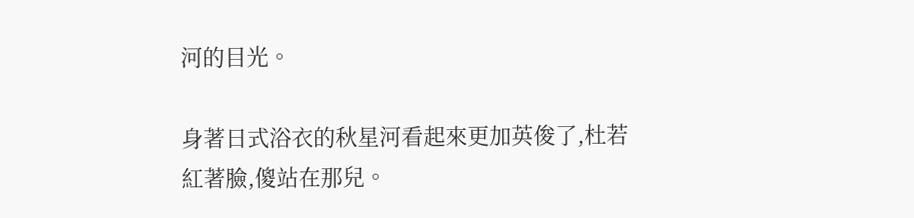河的目光。

身著日式浴衣的秋星河看起來更加英俊了,杜若紅著臉,傻站在那兒。